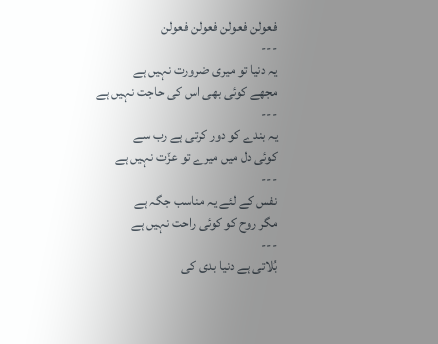فعولن فعولن فعولن فعولن
---
یہ دنیا تو میری ضرورت نہیں ہے
مجھے کوئی بھی اس کی حاجت نہیں ہے
---
یہ بندے کو دور کرتی ہے رب سے
کوئی دل میں میرے تو عزّت نہیں ہے
---
نفس کے لئے یہ مناسب جگہ ہے
مگر روح کو کوئی راحت نہیں ہے
---
بُلاتی ہے دنیا بدی کی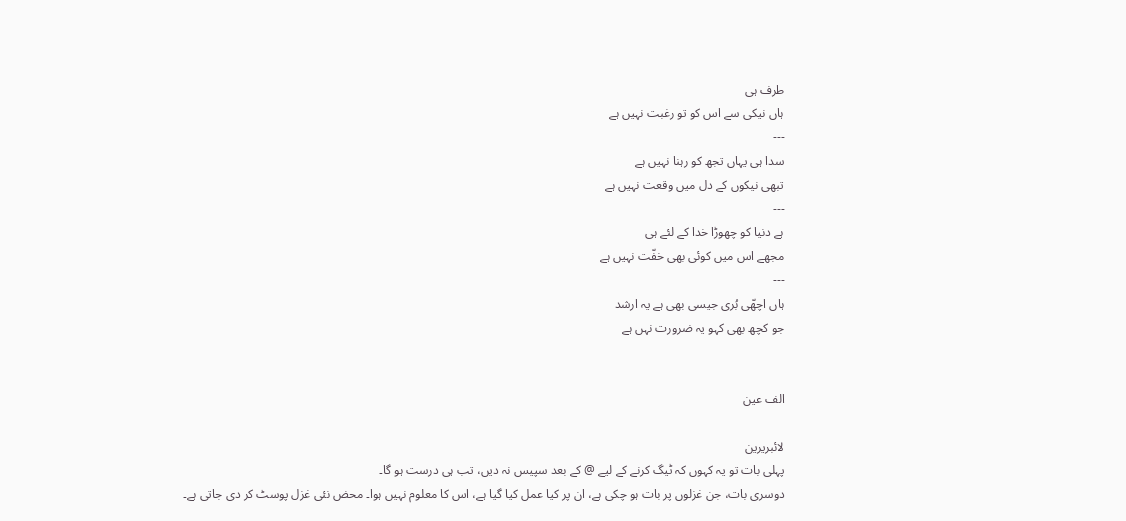طرف ہی
ہاں نیکی سے اس کو تو رغبت نہیں ہے
---
سدا ہی یہاں تجھ کو رہنا نہیں ہے
تبھی نیکوں کے دل میں وقعت نہیں ہے
---
ہے دنیا کو چھوڑا خدا کے لئے ہی
مجھے اس میں کوئی بھی خفّت نہیں ہے
---
ہاں اچھّی بُری جیسی بھی ہے یہ ارشد
جو کچھ بھی کہو یہ ضرورت نہں ہے


الف عین

لائبریرین
پہلی بات تو یہ کہوں کہ ٹیگ کرنے کے لیے @ کے بعد سپیس نہ دیں، تب ہی درست ہو گا۔
دوسری بات، جن غزلوں پر بات ہو چکی ہے، ان پر کیا عمل کیا گیا ہے، اس کا معلوم نہیں ہوا۔ محض نئی غزل پوسٹ کر دی جاتی ہے۔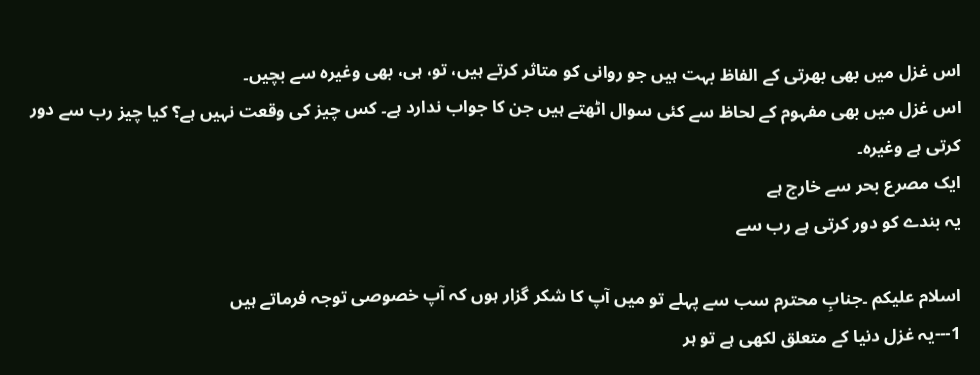اس غزل میں بھی بھرتی کے الفاظ بہت ہیں جو روانی کو متاثر کرتے ہیں، تو، ہی، بھی وغیرہ سے بچیں۔
اس غزل میں بھی مفہوم کے لحاظ سے کئی سوال اٹھتے ہیں جن کا جواب ندارد ہے۔ کس چیز کی وقعت نہیں ہے؟ کیا چیز رب سے دور کرتی ہے وغیرہ۔
ایک مصرع بحر سے خارج ہے
یہ بندے کو دور کرتی ہے رب سے

اسلام علیکم ۔جنابِ محترم سب سے پہلے تو میں آپ کا شکر گزار ہوں کہ آپ خصوصی توجہ فرماتے ہیں
1---یہ غزل دنیا کے متعلق لکھی ہے تو ہر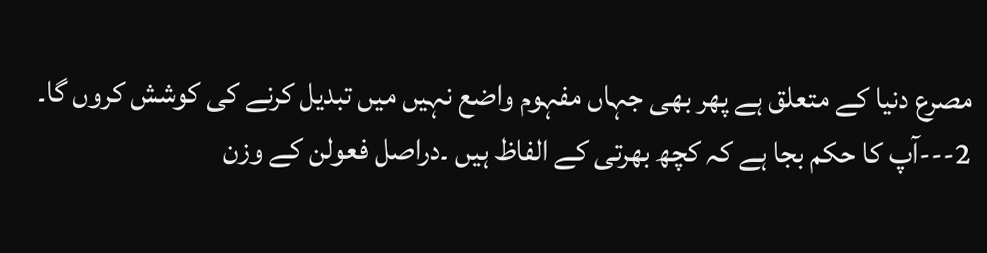مصرع دنیا کے متعلق ہے پھر بھی جہاں مفہوم واضع نہیں میں تبدیل کرنے کی کوشش کروں گا۔
2---آپ کا حکم بجا ہے کہ کچھ بھرتی کے الفاظ ہیں ۔دراصل فعولن کے وزن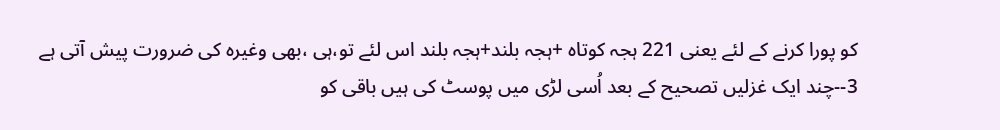کو پورا کرنے کے لئے یعنی 221 ہجہ کوتاہ +ہجہ بلند+ہجہ بلند اس لئے تو،ہی ،بھی وغیرہ کی ضرورت پیش آتی ہے
3--چند ایک غزلیں تصحیح کے بعد اُسی لڑی میں پوسٹ کی ہیں باقی کو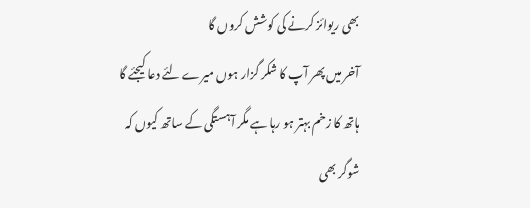بھی ریوائز کرنے کی کوشش کروں گا
آخر میں پھر آپ کا شکر گزار ہوں میرے لئے دعا کیجئے گا ہاتھ کا زخم بہتر ہو رہا ہے مگر آہستگی کے ساتھ کیوں کہ شوگر بھی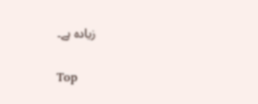زیادہ ہے۔

Top